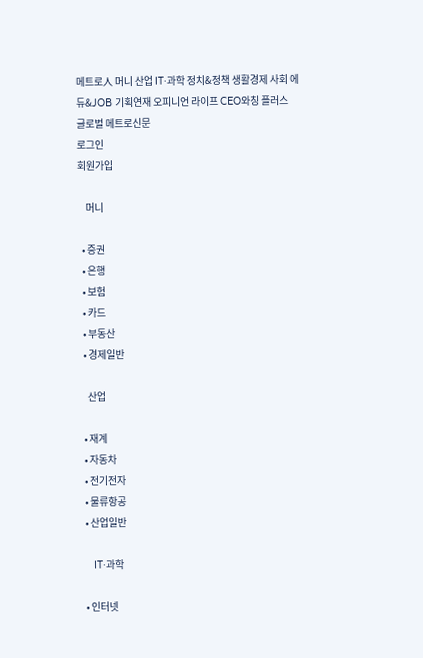메트로人 머니 산업 IT·과학 정치&정책 생활경제 사회 에듀&JOB 기획연재 오피니언 라이프 CEO와칭 플러스
글로벌 메트로신문
로그인
회원가입

    머니

  • 증권
  • 은행
  • 보험
  • 카드
  • 부동산
  • 경제일반

    산업

  • 재계
  • 자동차
  • 전기전자
  • 물류항공
  • 산업일반

    IT·과학

  • 인터넷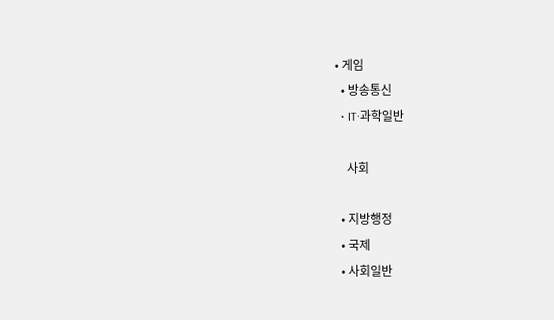• 게임
  • 방송통신
  • IT·과학일반

    사회

  • 지방행정
  • 국제
  • 사회일반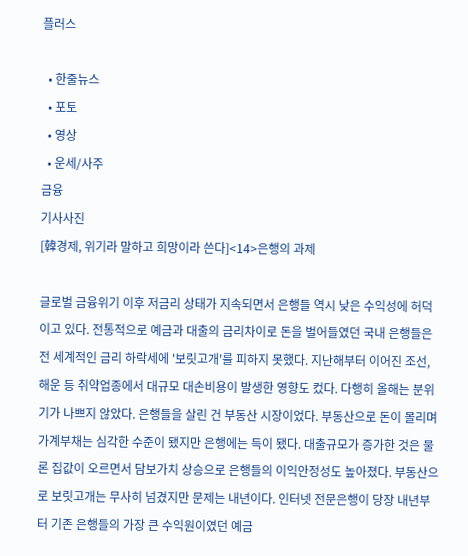플러스

  • 한줄뉴스
  • 포토
  • 영상
  • 운세/사주
금융
기사사진
[韓경제, 위기라 말하고 희망이라 쓴다]<14>은행의 과제

글로벌 금융위기 이후 저금리 상태가 지속되면서 은행들 역시 낮은 수익성에 허덕이고 있다. 전통적으로 예금과 대출의 금리차이로 돈을 벌어들였던 국내 은행들은 전 세계적인 금리 하락세에 '보릿고개'를 피하지 못했다. 지난해부터 이어진 조선, 해운 등 취약업종에서 대규모 대손비용이 발생한 영향도 컸다. 다행히 올해는 분위기가 나쁘지 않았다. 은행들을 살린 건 부동산 시장이었다. 부동산으로 돈이 몰리며 가계부채는 심각한 수준이 됐지만 은행에는 득이 됐다. 대출규모가 증가한 것은 물론 집값이 오르면서 담보가치 상승으로 은행들의 이익안정성도 높아졌다. 부동산으로 보릿고개는 무사히 넘겼지만 문제는 내년이다. 인터넷 전문은행이 당장 내년부터 기존 은행들의 가장 큰 수익원이였던 예금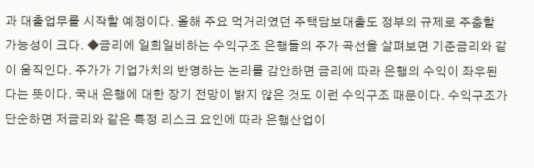과 대출업무를 시작할 예정이다. 올해 주요 먹거리였던 주택담보대출도 정부의 규제로 주춤할 가능성이 크다. ◆금리에 일희일비하는 수익구조 은행들의 주가 곡선을 살펴보면 기준금리와 같이 움직인다. 주가가 기업가치의 반영하는 논리를 감안하면 금리에 따라 은행의 수익이 좌우된다는 뜻이다. 국내 은행에 대한 장기 전망이 밝지 않은 것도 이런 수익구조 때문이다. 수익구조가 단순하면 저금리와 같은 특정 리스크 요인에 따라 은행산업이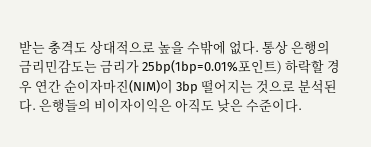받는 충격도 상대적으로 높을 수밖에 없다. 통상 은행의 금리민감도는 금리가 25bp(1bp=0.01%포인트) 하락할 경우 연간 순이자마진(NIM)이 3bp 떨어지는 것으로 분석된다. 은행들의 비이자이익은 아직도 낮은 수준이다.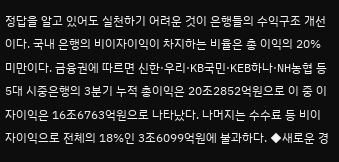정답을 알고 있어도 실천하기 어려운 것이 은행들의 수익구조 개선이다. 국내 은행의 비이자이익이 차지하는 비율은 총 이익의 20% 미만이다. 금융권에 따르면 신한·우리·KB국민·KEB하나·NH농협 등 5대 시중은행의 3분기 누적 총이익은 20조2852억원으로 이 중 이자이익은 16조6763억원으로 나타났다. 나머지는 수수료 등 비이자이익으로 전체의 18%인 3조6099억원에 불과하다. ◆새로운 경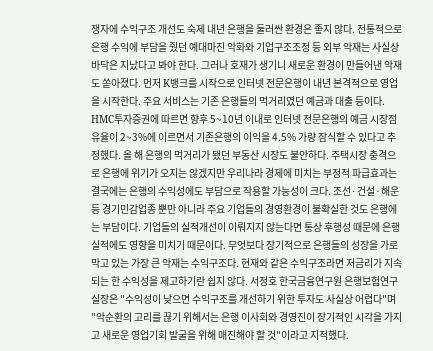쟁자에 수익구조 개선도 숙제 내년 은행을 둘러싼 환경은 좋지 않다. 전통적으로 은행 수익에 부담을 줬던 예대마진 악화와 기업구조조정 등 외부 악재는 사실상 바닥은 지났다고 봐야 한다. 그러나 호재가 생기니 새로운 환경이 만들어낸 악재도 쏟아졌다. 먼저 K뱅크를 시작으로 인터넷 전문은행이 내년 본격적으로 영업을 시작한다. 주요 서비스는 기존 은행들의 먹거리였던 예금과 대출 등이다. HMC투자증권에 따르면 향후 5~10년 이내로 인터넷 전문은행의 예금 시장점유율이 2~3%에 이르면서 기존은행의 이익을 4.5% 가량 잠식할 수 있다고 추정했다. 올 해 은행의 먹거리가 됐던 부동산 시장도 불안하다. 주택시장 충격으로 은행에 위기가 오지는 않겠지만 우리나라 경제에 미치는 부정적 파급효과는 결국에는 은행의 수익성에도 부담으로 작용할 가능성이 크다. 조선·건설·해운 등 경기민감업종 뿐만 아니라 주요 기업들의 경영환경이 불확실한 것도 은행에는 부담이다. 기업들의 실적개선이 이뤄지지 않는다면 통상 후행성 때문에 은행 실적에도 영향을 미치기 때문이다. 무엇보다 장기적으로 은행들의 성장을 가로막고 있는 가장 큰 악재는 수익구조다. 현재와 같은 수익구조라면 저금리가 지속되는 한 수익성을 제고하기란 쉽지 않다. 서정호 한국금융연구원 은행보험연구실장은 "수익성이 낮으면 수익구조를 개선하기 위한 투자도 사실상 어렵다"며 "악순환의 고리를 끊기 위해서는 은행 이사회와 경영진이 장기적인 시각을 가지고 새로운 영업기회 발굴을 위해 매진해야 할 것"이라고 지적했다.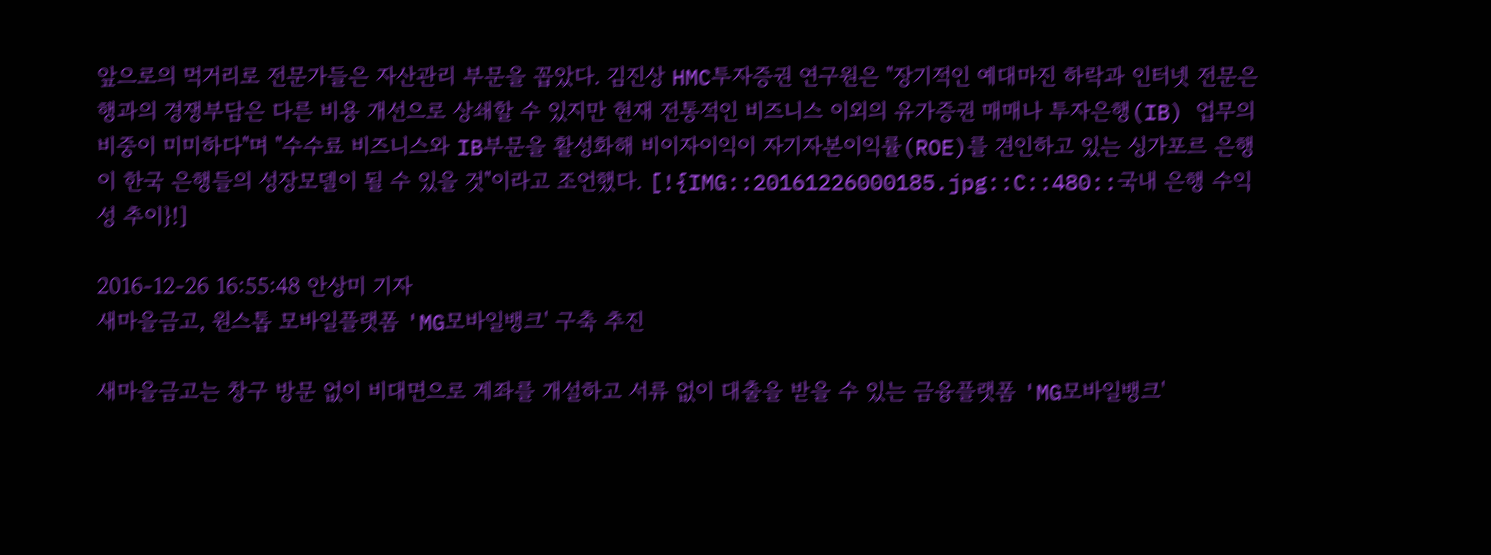앞으로의 먹거리로 전문가들은 자산관리 부문을 꼽았다. 김진상 HMC투자증권 연구원은 "장기적인 예대마진 하락과 인터넷 전문은행과의 경쟁부담은 다른 비용 개선으로 상쇄할 수 있지만 현재 전통적인 비즈니스 이외의 유가증권 매매나 투자은행(IB) 업무의 비중이 미미하다"며 "수수료 비즈니스와 IB부문을 활성화해 비이자이익이 자기자본이익률(ROE)를 견인하고 있는 싱가포르 은행이 한국 은행들의 성장모델이 될 수 있을 것"이라고 조언했다. [!{IMG::20161226000185.jpg::C::480::국내 은행 수익성 추이}!]

2016-12-26 16:55:48 안상미 기자
새마을금고, 원스톱 모바일플랫폼 'MG모바일뱅크' 구축 추진

새마을금고는 창구 방문 없이 비대면으로 계좌를 개설하고 서류 없이 대출을 받을 수 있는 금융플랫폼 'MG모바일뱅크'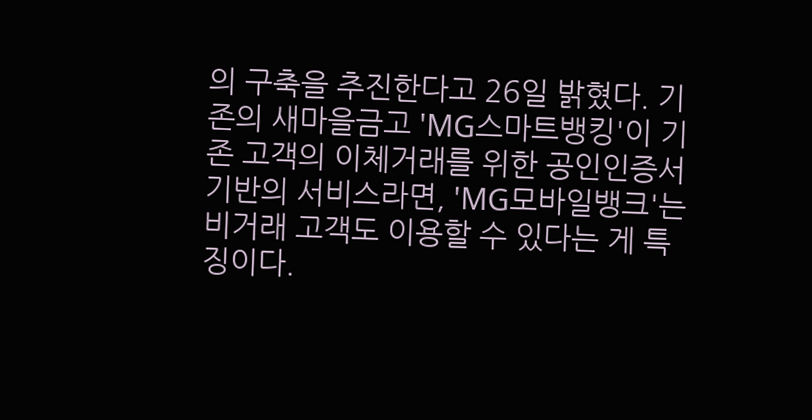의 구축을 추진한다고 26일 밝혔다. 기존의 새마을금고 'MG스마트뱅킹'이 기존 고객의 이체거래를 위한 공인인증서 기반의 서비스라면, 'MG모바일뱅크'는 비거래 고객도 이용할 수 있다는 게 특징이다.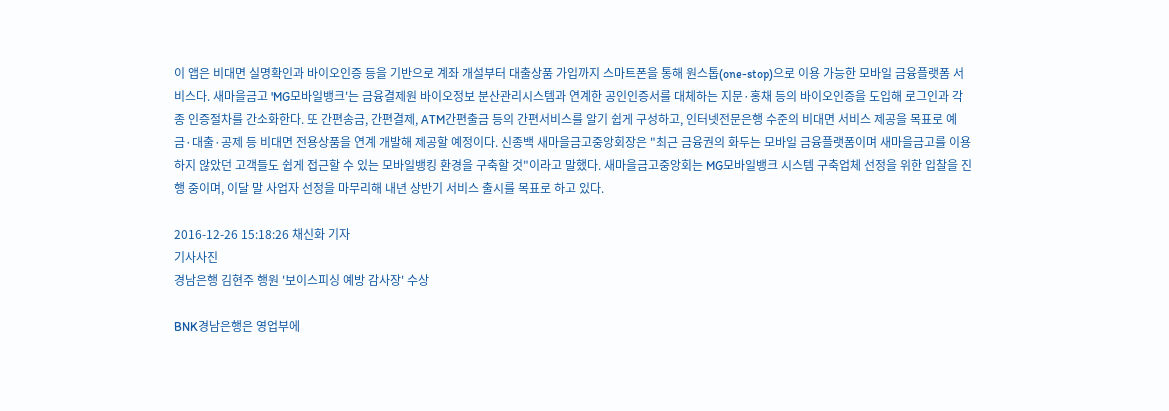이 앱은 비대면 실명확인과 바이오인증 등을 기반으로 계좌 개설부터 대출상품 가입까지 스마트폰을 통해 원스톱(one-stop)으로 이용 가능한 모바일 금융플랫폼 서비스다. 새마을금고 'MG모바일뱅크'는 금융결제원 바이오정보 분산관리시스템과 연계한 공인인증서를 대체하는 지문·홍채 등의 바이오인증을 도입해 로그인과 각종 인증절차를 간소화한다. 또 간편송금, 간편결제, ATM간편출금 등의 간편서비스를 알기 쉽게 구성하고, 인터넷전문은행 수준의 비대면 서비스 제공을 목표로 예금·대출·공제 등 비대면 전용상품을 연계 개발해 제공할 예정이다. 신종백 새마을금고중앙회장은 "최근 금융권의 화두는 모바일 금융플랫폼이며 새마을금고를 이용하지 않았던 고객들도 쉽게 접근할 수 있는 모바일뱅킹 환경을 구축할 것"이라고 말했다. 새마을금고중앙회는 MG모바일뱅크 시스템 구축업체 선정을 위한 입찰을 진행 중이며, 이달 말 사업자 선정을 마무리해 내년 상반기 서비스 출시를 목표로 하고 있다.

2016-12-26 15:18:26 채신화 기자
기사사진
경남은행 김현주 행원 '보이스피싱 예방 감사장' 수상

BNK경남은행은 영업부에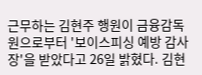근무하는 김현주 행원이 금융감독원으로부터 '보이스피싱 예방 감사장'을 받았다고 26일 밝혔다. 김현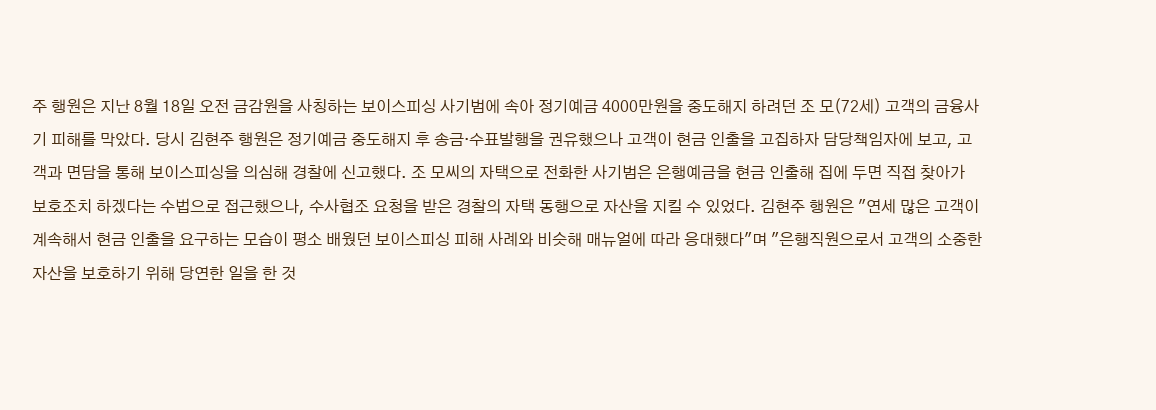주 행원은 지난 8월 18일 오전 금감원을 사칭하는 보이스피싱 사기범에 속아 정기예금 4000만원을 중도해지 하려던 조 모(72세) 고객의 금융사기 피해를 막았다. 당시 김현주 행원은 정기예금 중도해지 후 송금·수표발행을 권유했으나 고객이 현금 인출을 고집하자 담당책임자에 보고, 고객과 면담을 통해 보이스피싱을 의심해 경찰에 신고했다. 조 모씨의 자택으로 전화한 사기범은 은행예금을 현금 인출해 집에 두면 직접 찾아가 보호조치 하겠다는 수법으로 접근했으나, 수사협조 요청을 받은 경찰의 자택 동행으로 자산을 지킬 수 있었다. 김현주 행원은 "연세 많은 고객이 계속해서 현금 인출을 요구하는 모습이 평소 배웠던 보이스피싱 피해 사례와 비슷해 매뉴얼에 따라 응대했다"며 "은행직원으로서 고객의 소중한 자산을 보호하기 위해 당연한 일을 한 것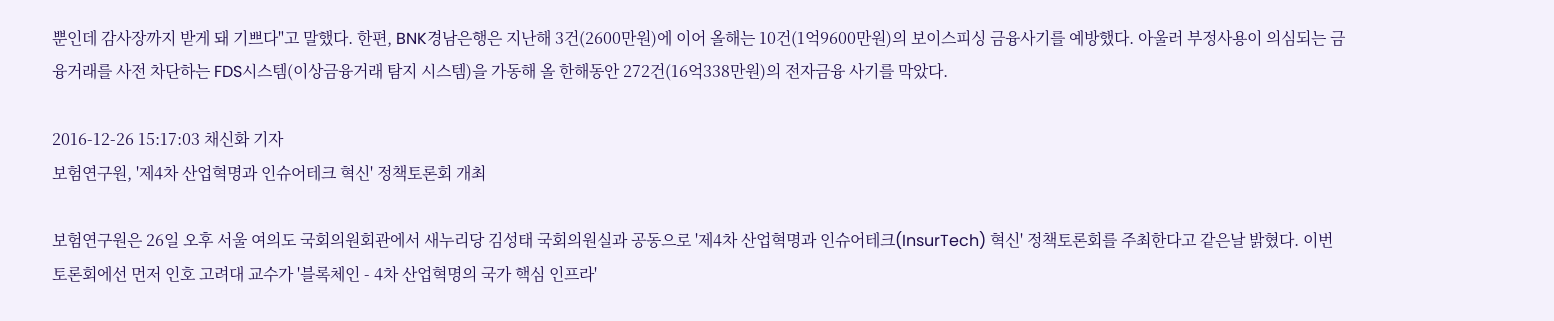뿐인데 감사장까지 받게 돼 기쁘다"고 말했다. 한편, BNK경남은행은 지난해 3건(2600만원)에 이어 올해는 10건(1억9600만원)의 보이스피싱 금융사기를 예방했다. 아울러 부정사용이 의심되는 금융거래를 사전 차단하는 FDS시스템(이상금융거래 탐지 시스템)을 가동해 올 한해동안 272건(16억338만원)의 전자금융 사기를 막았다.

2016-12-26 15:17:03 채신화 기자
보험연구원, '제4차 산업혁명과 인슈어테크 혁신' 정책토론회 개최

보험연구원은 26일 오후 서울 여의도 국회의원회관에서 새누리당 김성태 국회의원실과 공동으로 '제4차 산업혁명과 인슈어테크(InsurTech) 혁신' 정책토론회를 주최한다고 같은날 밝혔다. 이번 토론회에선 먼저 인호 고려대 교수가 '블록체인 - 4차 산업혁명의 국가 핵심 인프라'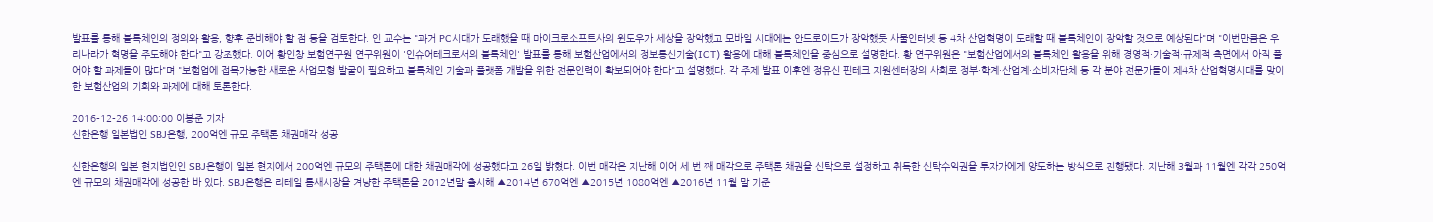발표를 통해 블록체인의 정의와 활용, 향후 준비해야 할 점 등을 검토한다. 인 교수는 "과거 PC시대가 도래했을 때 마이크로소프트사의 윈도우가 세상을 장악했고 모바일 시대에는 안드로이드가 장악했듯 사물인터넷 등 4차 산업혁명이 도래할 때 블록체인이 장악할 것으로 예상된다"며 "이번만큼은 우리나라가 혁명을 주도해야 한다"고 강조했다. 이어 황인창 보험연구원 연구위원이 '인슈어테크로서의 블록체인' 발표를 통해 보험산업에서의 정보통신기술(ICT) 활용에 대해 블록체인을 중심으로 설명한다. 황 연구위원은 "보험산업에서의 블록체인 활용을 위해 경영적·기술적·규제적 측면에서 아직 풀어야 할 과제들이 많다"며 "보험업에 접목가능한 새로운 사업모형 발굴이 필요하고 블록체인 기술과 플랫폼 개발을 위한 전문인력이 확보되어야 한다"고 설명했다. 각 주제 발표 이후엔 정유신 핀테크 지원센터장의 사회로 정부·학계·산업계·소비자단체 등 각 분야 전문가들이 제4차 산업혁명시대를 맞이한 보험산업의 기회와 과제에 대해 토론한다.

2016-12-26 14:00:00 이봉준 기자
신한은행 일본법인 SBJ은행, 200억엔 규모 주택론 채권매각 성공

신한은행의 일본 현지법인인 SBJ은행이 일본 현지에서 200억엔 규모의 주택론에 대한 채권매각에 성공했다고 26일 밝혔다. 이번 매각은 지난해 이어 세 번 째 매각으로 주택론 채권을 신탁으로 설정하고 취득한 신탁수익권을 투자가에게 양도하는 방식으로 진행됐다. 지난해 3월과 11월엔 각각 250억엔 규모의 채권매각에 성공한 바 있다. SBJ은행은 리테일 틈새시장을 겨냥한 주택론을 2012년말 출시해 ▲2014년 670억엔 ▲2015년 1080억엔 ▲2016년 11월 말 기준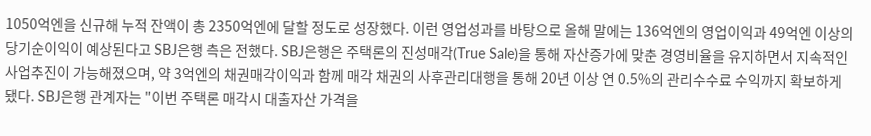1050억엔을 신규해 누적 잔액이 총 2350억엔에 달할 정도로 성장했다. 이런 영업성과를 바탕으로 올해 말에는 136억엔의 영업이익과 49억엔 이상의 당기순이익이 예상된다고 SBJ은행 측은 전했다. SBJ은행은 주택론의 진성매각(True Sale)을 통해 자산증가에 맞춘 경영비율을 유지하면서 지속적인 사업추진이 가능해졌으며, 약 3억엔의 채권매각이익과 함께 매각 채권의 사후관리대행을 통해 20년 이상 연 0.5%의 관리수수료 수익까지 확보하게 됐다. SBJ은행 관계자는 "이번 주택론 매각시 대출자산 가격을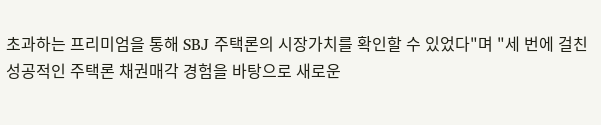초과하는 프리미엄을 통해 SBJ 주택론의 시장가치를 확인할 수 있었다"며 "세 번에 걸친 성공적인 주택론 채권매각 경험을 바탕으로 새로운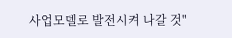사업모델로 발전시켜 나갈 것"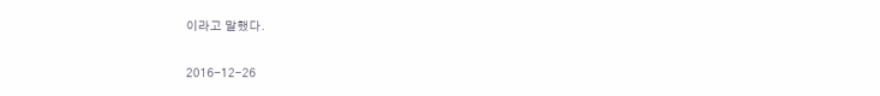이라고 말했다.

2016-12-26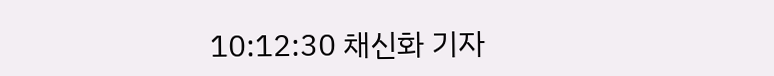10:12:30 채신화 기자